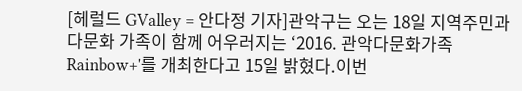[헤럴드 GValley = 안다정 기자]관악구는 오는 18일 지역주민과 다문화 가족이 함께 어우러지는 ‘2016. 관악다문화가족 Rainbow+'를 개최한다고 15일 밝혔다.이번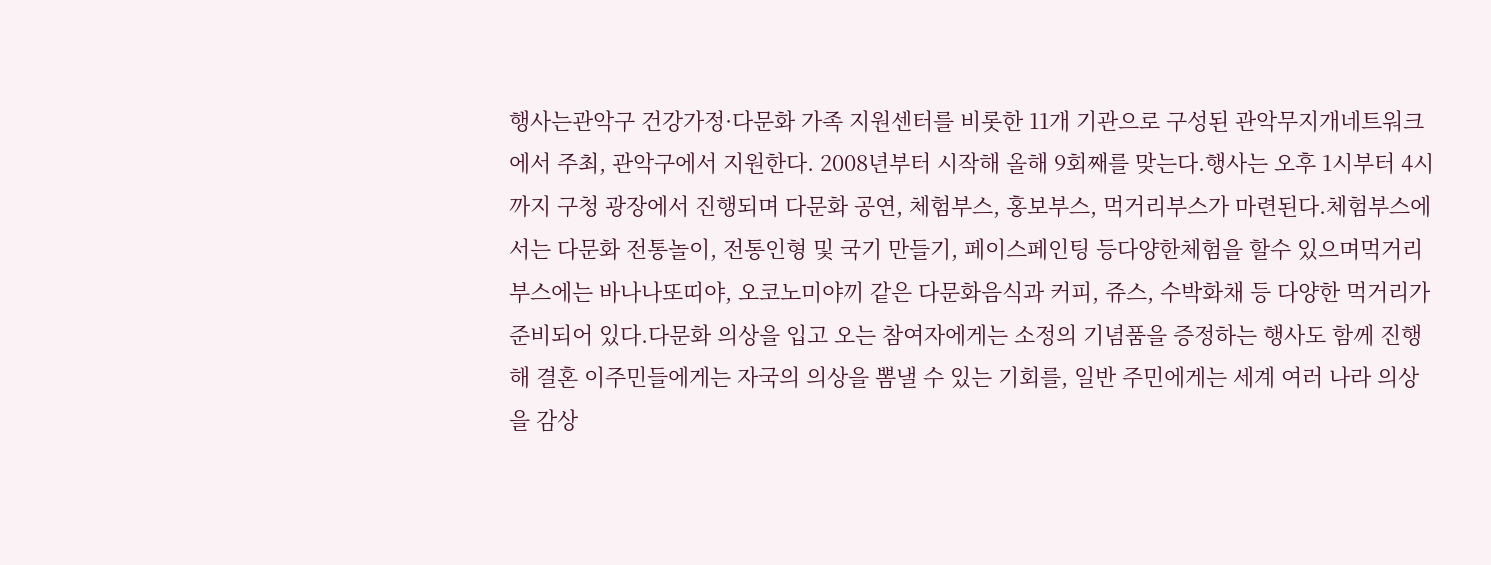행사는관악구 건강가정·다문화 가족 지원센터를 비롯한 11개 기관으로 구성된 관악무지개네트워크에서 주최, 관악구에서 지원한다. 2008년부터 시작해 올해 9회째를 맞는다.행사는 오후 1시부터 4시까지 구청 광장에서 진행되며 다문화 공연, 체험부스, 홍보부스, 먹거리부스가 마련된다.체험부스에서는 다문화 전통놀이, 전통인형 및 국기 만들기, 페이스페인팅 등다양한체험을 할수 있으며먹거리부스에는 바나나또띠야, 오코노미야끼 같은 다문화음식과 커피, 쥬스, 수박화채 등 다양한 먹거리가 준비되어 있다.다문화 의상을 입고 오는 참여자에게는 소정의 기념품을 증정하는 행사도 함께 진행해 결혼 이주민들에게는 자국의 의상을 뽐낼 수 있는 기회를, 일반 주민에게는 세계 여러 나라 의상을 감상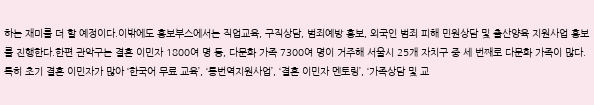하는 재미를 더 할 예정이다.이밖에도 홍보부스에서는 직업교육, 구직상담, 범죄예방 홍보, 외국인 범죄 피해 민원상담 및 출산양육 지원사업 홍보를 진행한다.한편 관악구는 결혼 이민자 1800여 명 등, 다문화 가족 7300여 명이 거주해 서울시 25개 자치구 중 세 번째로 다문화 가족이 많다.특히 초기 결혼 이민자가 많아 ‘한국어 무료 교육’, ‘통번역지원사업’, ‘결혼 이민자 멘토링’, ‘가족상담 및 교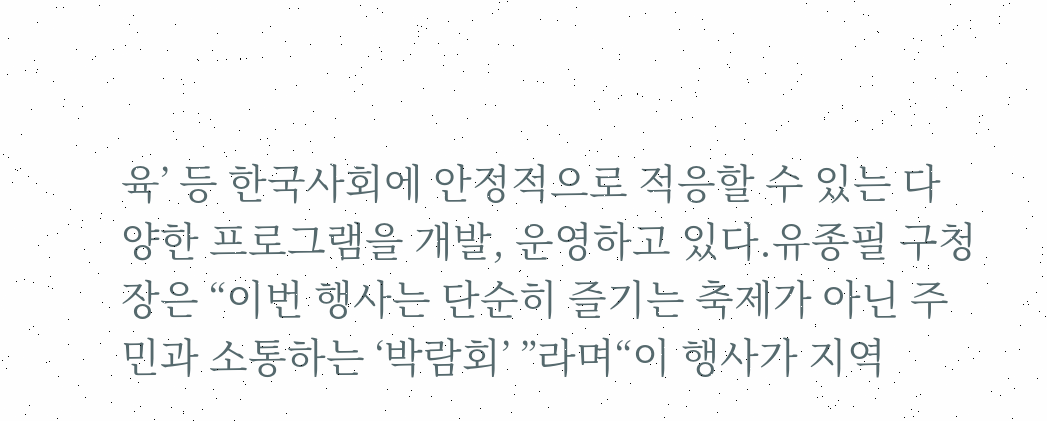육’ 등 한국사회에 안정적으로 적응할 수 있는 다양한 프로그램을 개발, 운영하고 있다.유종필 구청장은 “이번 행사는 단순히 즐기는 축제가 아닌 주민과 소통하는 ‘박람회’ ”라며“이 행사가 지역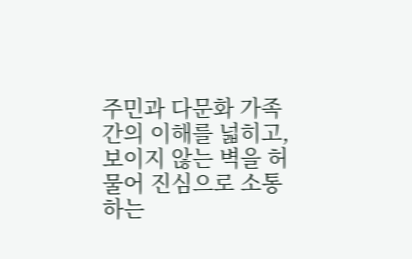주민과 다문화 가족 간의 이해를 넓히고, 보이지 않는 벽을 허물어 진심으로 소통하는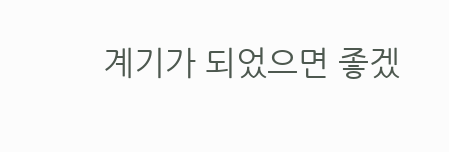계기가 되었으면 좋겠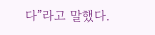다”라고 말했다.